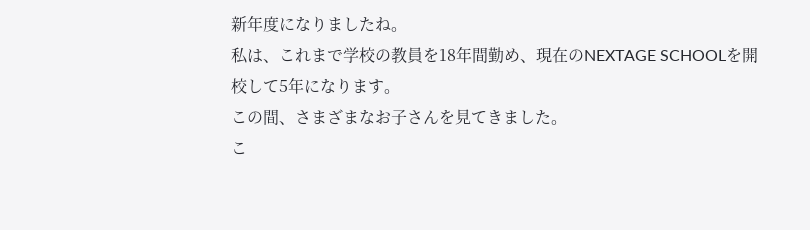新年度になりましたね。
私は、これまで学校の教員を18年間勤め、現在のNEXTAGE SCHOOLを開校して5年になります。
この間、さまざまなお子さんを見てきました。
こ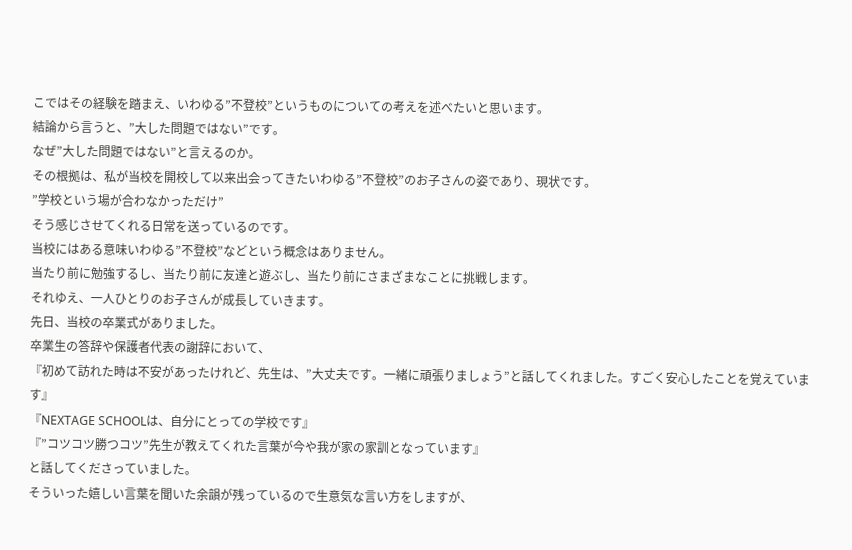こではその経験を踏まえ、いわゆる”不登校”というものについての考えを述べたいと思います。
結論から言うと、”大した問題ではない”です。
なぜ”大した問題ではない”と言えるのか。
その根拠は、私が当校を開校して以来出会ってきたいわゆる”不登校”のお子さんの姿であり、現状です。
”学校という場が合わなかっただけ”
そう感じさせてくれる日常を送っているのです。
当校にはある意味いわゆる”不登校”などという概念はありません。
当たり前に勉強するし、当たり前に友達と遊ぶし、当たり前にさまざまなことに挑戦します。
それゆえ、一人ひとりのお子さんが成長していきます。
先日、当校の卒業式がありました。
卒業生の答辞や保護者代表の謝辞において、
『初めて訪れた時は不安があったけれど、先生は、”大丈夫です。一緒に頑張りましょう”と話してくれました。すごく安心したことを覚えています』
『NEXTAGE SCHOOLは、自分にとっての学校です』
『”コツコツ勝つコツ”先生が教えてくれた言葉が今や我が家の家訓となっています』
と話してくださっていました。
そういった嬉しい言葉を聞いた余韻が残っているので生意気な言い方をしますが、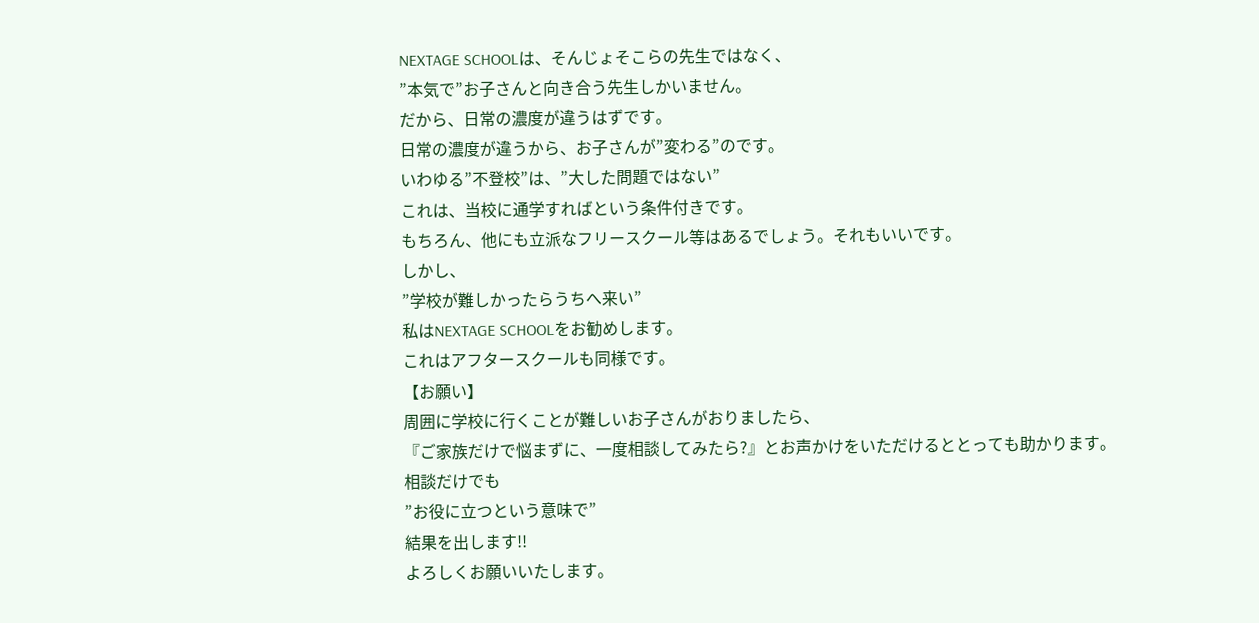NEXTAGE SCHOOLは、そんじょそこらの先生ではなく、
”本気で”お子さんと向き合う先生しかいません。
だから、日常の濃度が違うはずです。
日常の濃度が違うから、お子さんが”変わる”のです。
いわゆる”不登校”は、”大した問題ではない”
これは、当校に通学すればという条件付きです。
もちろん、他にも立派なフリースクール等はあるでしょう。それもいいです。
しかし、
”学校が難しかったらうちへ来い”
私はNEXTAGE SCHOOLをお勧めします。
これはアフタースクールも同様です。
【お願い】
周囲に学校に行くことが難しいお子さんがおりましたら、
『ご家族だけで悩まずに、一度相談してみたら?』とお声かけをいただけるととっても助かります。
相談だけでも
”お役に立つという意味で”
結果を出します!!
よろしくお願いいたします。